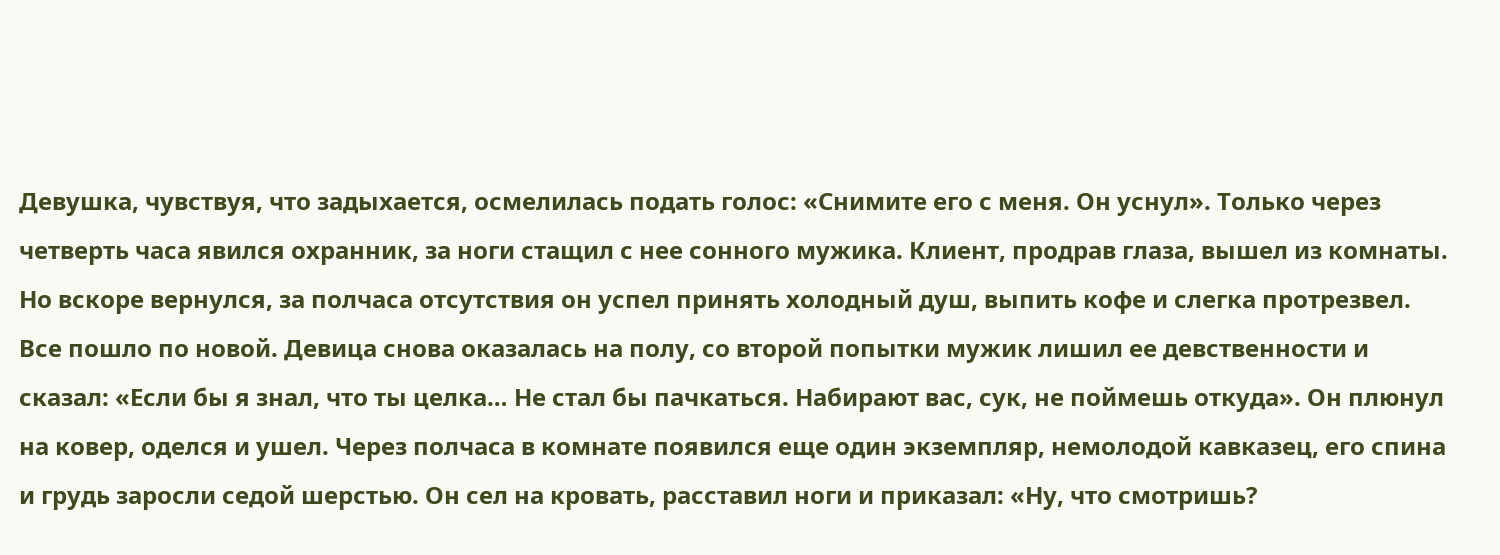Девушка, чувствуя, что задыхается, осмелилась подать голос: «Снимите его с меня. Он уснул». Только через четверть часа явился охранник, за ноги стащил с нее сонного мужика. Клиент, продрав глаза, вышел из комнаты. Но вскоре вернулся, за полчаса отсутствия он успел принять холодный душ, выпить кофе и слегка протрезвел. Все пошло по новой. Девица снова оказалась на полу, со второй попытки мужик лишил ее девственности и сказал: «Если бы я знал, что ты целка… Не стал бы пачкаться. Набирают вас, сук, не поймешь откуда». Он плюнул на ковер, оделся и ушел. Через полчаса в комнате появился еще один экземпляр, немолодой кавказец, его спина и грудь заросли седой шерстью. Он сел на кровать, расставил ноги и приказал: «Ну, что смотришь?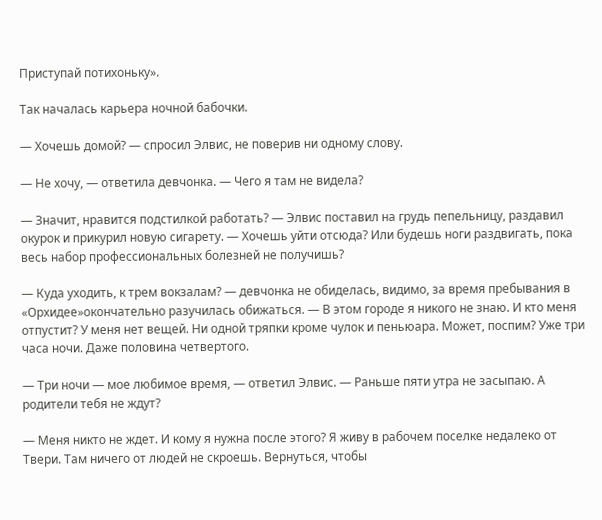Приступай потихоньку».

Так началась карьера ночной бабочки.

— Хочешь домой? — спросил Элвис, не поверив ни одному слову.

— Не хочу, — ответила девчонка. — Чего я там не видела?

— Значит, нравится подстилкой работать? — Элвис поставил на грудь пепельницу, раздавил окурок и прикурил новую сигарету. — Хочешь уйти отсюда? Или будешь ноги раздвигать, пока весь набор профессиональных болезней не получишь?

— Куда уходить, к трем вокзалам? — девчонка не обиделась, видимо, за время пребывания в «Орхидее»окончательно разучилась обижаться. — В этом городе я никого не знаю. И кто меня отпустит? У меня нет вещей. Ни одной тряпки кроме чулок и пеньюара. Может, поспим? Уже три часа ночи. Даже половина четвертого.

— Три ночи — мое любимое время, — ответил Элвис. — Раньше пяти утра не засыпаю. А родители тебя не ждут?

— Меня никто не ждет. И кому я нужна после этого? Я живу в рабочем поселке недалеко от Твери. Там ничего от людей не скроешь. Вернуться, чтобы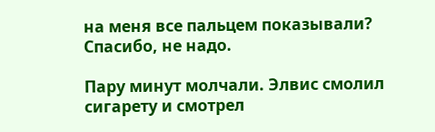на меня все пальцем показывали? Спасибо, не надо.

Пару минут молчали. Элвис смолил сигарету и смотрел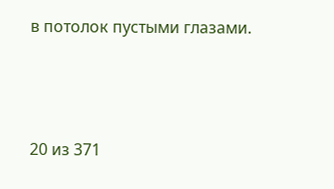в потолок пустыми глазами.



20 из 371